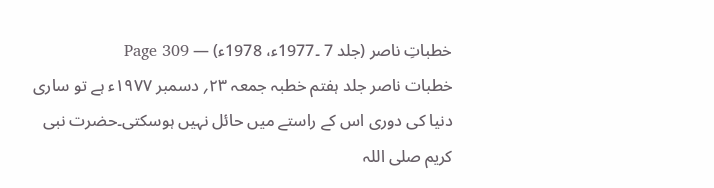خطباتِ ناصر (جلد 7 ۔1977ء، 1978ء) — Page 309
خطبات ناصر جلد ہفتم خطبہ جمعہ ۲۳؍ دسمبر ۱۹۷۷ء ہے تو ساری دنیا کی دوری اس کے راستے میں حائل نہیں ہوسکتی۔حضرت نبی کریم صلی اللہ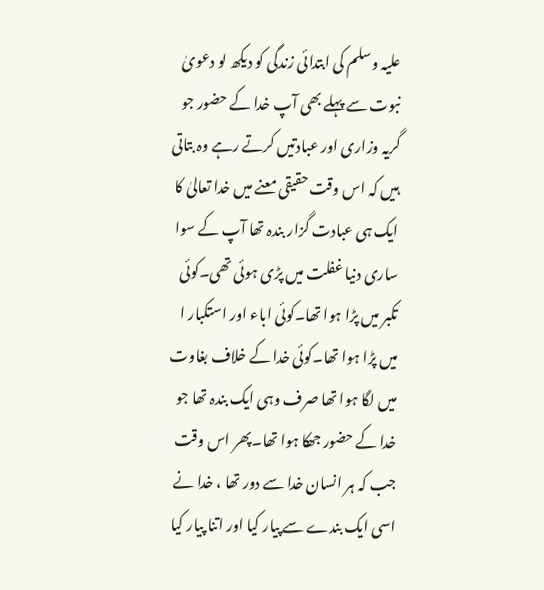علیہ وسلم کی ابتدائی زندگی کو دیکھ لو دعویٰ نبوت سے پہلے بھی آپ خدا کے حضور جو گریہ وزاری اور عبادتیں کرتے رہے وہ بتاتی ہیں کہ اس وقت حقیقی معنے میں خدا تعالیٰ کا ایک ہی عبادت گزار بندہ تھا آپ کے سوا ساری دنیا غفلت میں پڑی ہوئی تھی۔کوئی تکبر میں پڑا ہوا تھا۔کوئی اباء اور استکبار ا میں پڑا ہوا تھا۔کوئی خدا کے خلاف بغاوت میں لگا ہوا تھا صرف وہی ایک بندہ تھا جو خدا کے حضور جھکا ہوا تھا۔پھر اس وقت جب کہ ہر انسان خدا سے دور تھا ، خدا نے اسی ایک بندے سے پیار کیا اور اتنا پیار کیا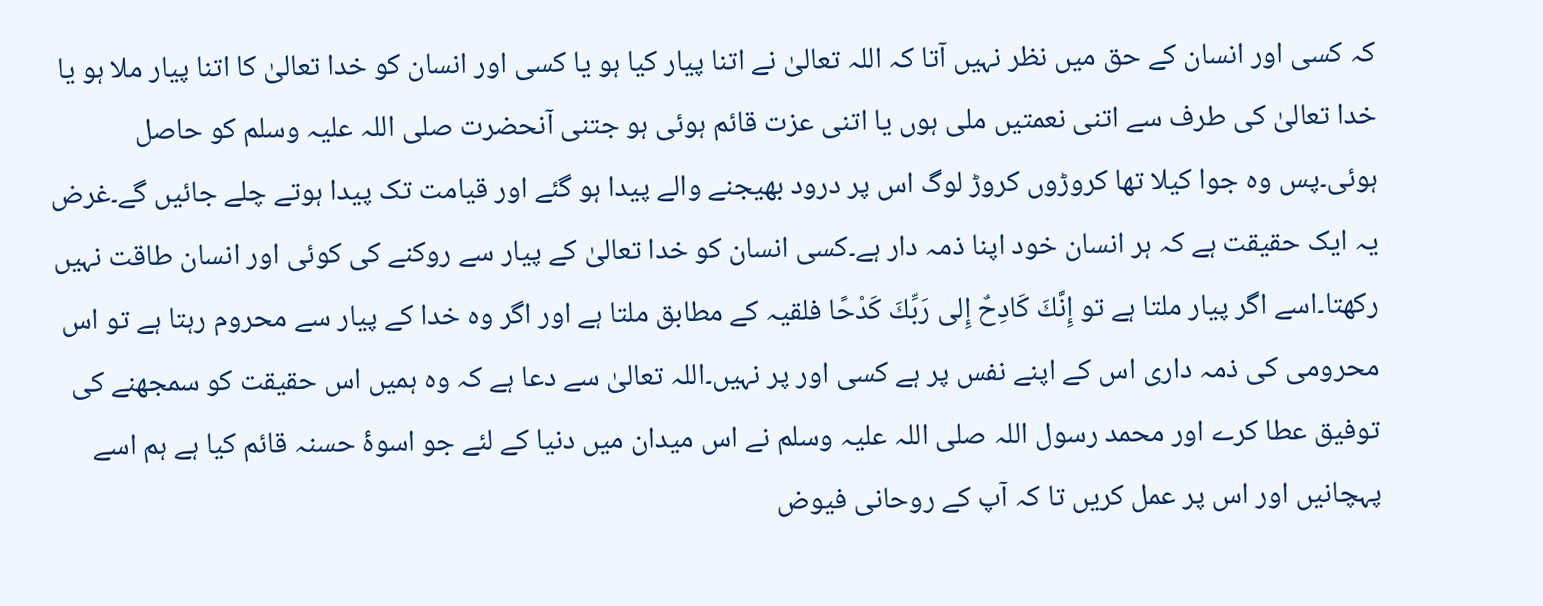کہ کسی اور انسان کے حق میں نظر نہیں آتا کہ اللہ تعالیٰ نے اتنا پیار کیا ہو یا کسی اور انسان کو خدا تعالیٰ کا اتنا پیار ملا ہو یا خدا تعالیٰ کی طرف سے اتنی نعمتیں ملی ہوں یا اتنی عزت قائم ہوئی ہو جتنی آنحضرت صلی اللہ علیہ وسلم کو حاصل ہوئی۔پس وہ جوا کیلا تھا کروڑوں کروڑ لوگ اس پر درود بھیجنے والے پیدا ہو گئے اور قیامت تک پیدا ہوتے چلے جائیں گے۔غرض یہ ایک حقیقت ہے کہ ہر انسان خود اپنا ذمہ دار ہے۔کسی انسان کو خدا تعالیٰ کے پیار سے روکنے کی کوئی اور انسان طاقت نہیں رکھتا۔اسے اگر پیار ملتا ہے تو إِنَّكَ كَادِحٌ إِلى رَبِّكَ كَدْحًا فلقیہ کے مطابق ملتا ہے اور اگر وہ خدا کے پیار سے محروم رہتا ہے تو اس محرومی کی ذمہ داری اس کے اپنے نفس پر ہے کسی اور پر نہیں۔اللہ تعالیٰ سے دعا ہے کہ وہ ہمیں اس حقیقت کو سمجھنے کی توفیق عطا کرے اور محمد رسول اللہ صلی اللہ علیہ وسلم نے اس میدان میں دنیا کے لئے جو اسوۂ حسنہ قائم کیا ہے ہم اسے پہچانیں اور اس پر عمل کریں تا کہ آپ کے روحانی فیوض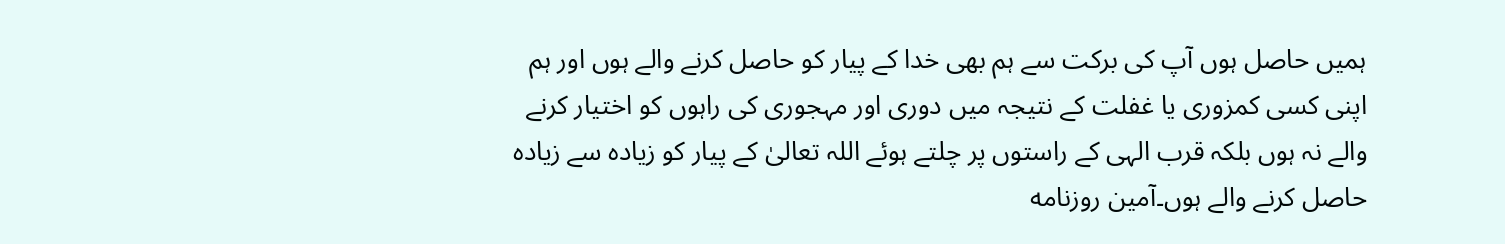ہمیں حاصل ہوں آپ کی برکت سے ہم بھی خدا کے پیار کو حاصل کرنے والے ہوں اور ہم اپنی کسی کمزوری یا غفلت کے نتیجہ میں دوری اور مہجوری کی راہوں کو اختیار کرنے والے نہ ہوں بلکہ قرب الہی کے راستوں پر چلتے ہوئے اللہ تعالیٰ کے پیار کو زیادہ سے زیادہ حاصل کرنے والے ہوں۔آمین روزنامه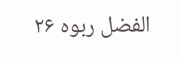الفضل ربوه ۲۶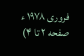فروری ۱۹۷۸ ء صفحه ۲ تا ۴)